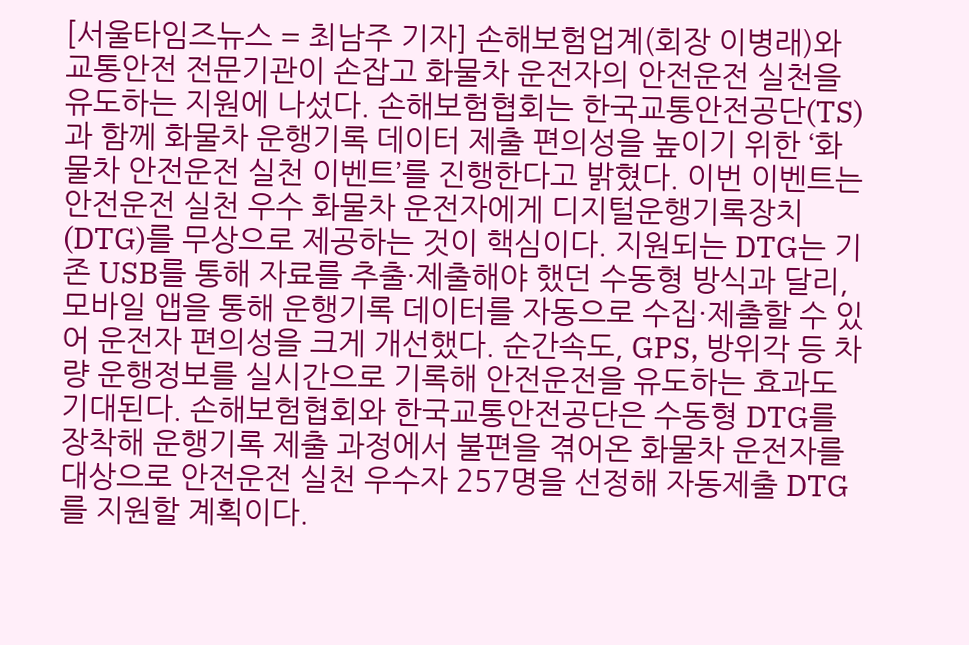[서울타임즈뉴스 = 최남주 기자] 손해보험업계(회장 이병래)와 교통안전 전문기관이 손잡고 화물차 운전자의 안전운전 실천을 유도하는 지원에 나섰다. 손해보험협회는 한국교통안전공단(TS)과 함께 화물차 운행기록 데이터 제출 편의성을 높이기 위한 ‘화물차 안전운전 실천 이벤트’를 진행한다고 밝혔다. 이번 이벤트는 안전운전 실천 우수 화물차 운전자에게 디지털운행기록장치(DTG)를 무상으로 제공하는 것이 핵심이다. 지원되는 DTG는 기존 USB를 통해 자료를 추출·제출해야 했던 수동형 방식과 달리, 모바일 앱을 통해 운행기록 데이터를 자동으로 수집·제출할 수 있어 운전자 편의성을 크게 개선했다. 순간속도, GPS, 방위각 등 차량 운행정보를 실시간으로 기록해 안전운전을 유도하는 효과도 기대된다. 손해보험협회와 한국교통안전공단은 수동형 DTG를 장착해 운행기록 제출 과정에서 불편을 겪어온 화물차 운전자를 대상으로 안전운전 실천 우수자 257명을 선정해 자동제출 DTG를 지원할 계획이다.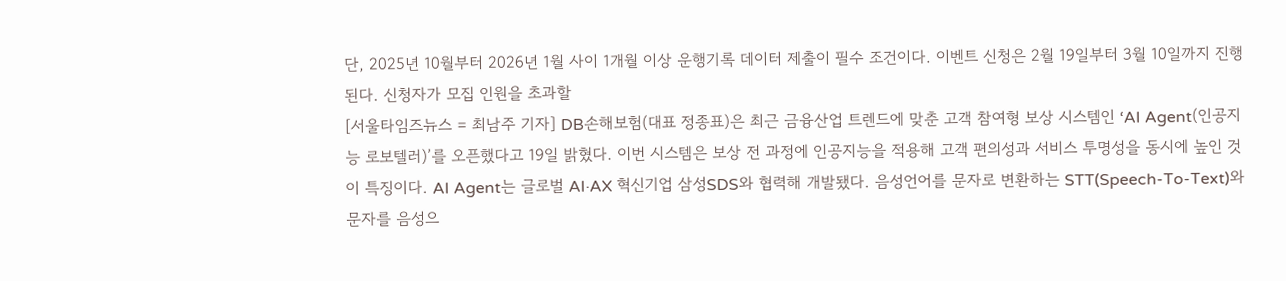단, 2025년 10월부터 2026년 1월 사이 1개월 이상 운행기록 데이터 제출이 필수 조건이다. 이벤트 신청은 2월 19일부터 3월 10일까지 진행된다. 신청자가 모집 인원을 초과할
[서울타임즈뉴스 = 최남주 기자] DB손해보험(대표 정종표)은 최근 금융산업 트렌드에 맞춘 고객 참여형 보상 시스템인 ‘AI Agent(인공지능 로보텔러)’를 오픈했다고 19일 밝혔다. 이번 시스템은 보상 전 과정에 인공지능을 적용해 고객 편의성과 서비스 투명성을 동시에 높인 것이 특징이다. AI Agent는 글로벌 AI·AX 혁신기업 삼성SDS와 협력해 개발됐다. 음성언어를 문자로 변환하는 STT(Speech-To-Text)와 문자를 음성으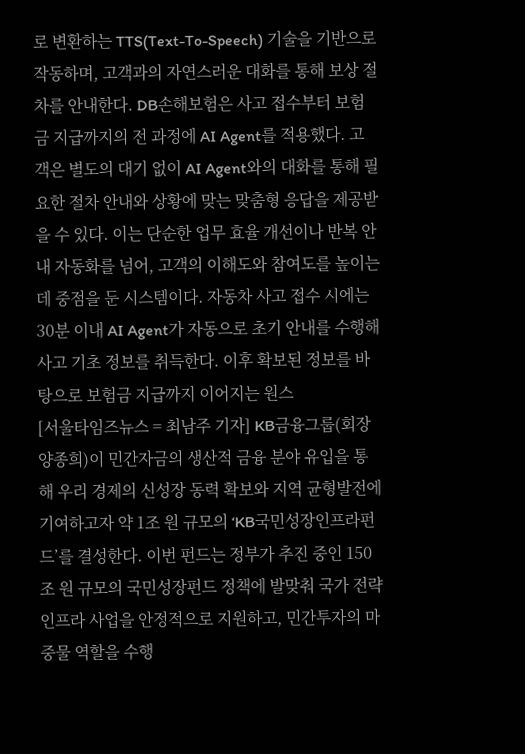로 변환하는 TTS(Text-To-Speech) 기술을 기반으로 작동하며, 고객과의 자연스러운 대화를 통해 보상 절차를 안내한다. DB손해보험은 사고 접수부터 보험금 지급까지의 전 과정에 AI Agent를 적용했다. 고객은 별도의 대기 없이 AI Agent와의 대화를 통해 필요한 절차 안내와 상황에 맞는 맞춤형 응답을 제공받을 수 있다. 이는 단순한 업무 효율 개선이나 반복 안내 자동화를 넘어, 고객의 이해도와 참여도를 높이는 데 중점을 둔 시스템이다. 자동차 사고 접수 시에는 30분 이내 AI Agent가 자동으로 초기 안내를 수행해 사고 기초 정보를 취득한다. 이후 확보된 정보를 바탕으로 보험금 지급까지 이어지는 원스
[서울타임즈뉴스 = 최남주 기자] KB금융그룹(회장 양종희)이 민간자금의 생산적 금융 분야 유입을 통해 우리 경제의 신성장 동력 확보와 지역 균형발전에 기여하고자 약 1조 원 규모의 ‘KB국민성장인프라펀드’를 결성한다. 이번 펀드는 정부가 추진 중인 150조 원 규모의 국민성장펀드 정책에 발맞춰 국가 전략 인프라 사업을 안정적으로 지원하고, 민간투자의 마중물 역할을 수행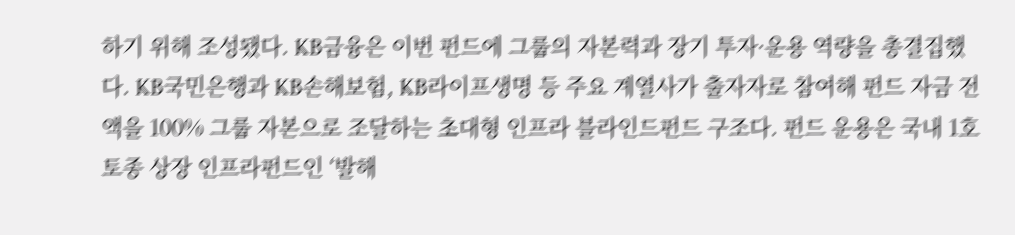하기 위해 조성됐다. KB금융은 이번 펀드에 그룹의 자본력과 장기 투자·운용 역량을 총결집했다. KB국민은행과 KB손해보험, KB라이프생명 등 주요 계열사가 출자자로 참여해 펀드 자금 전액을 100% 그룹 자본으로 조달하는 초대형 인프라 블라인드펀드 구조다. 펀드 운용은 국내 1호 토종 상장 인프라펀드인 ‘발해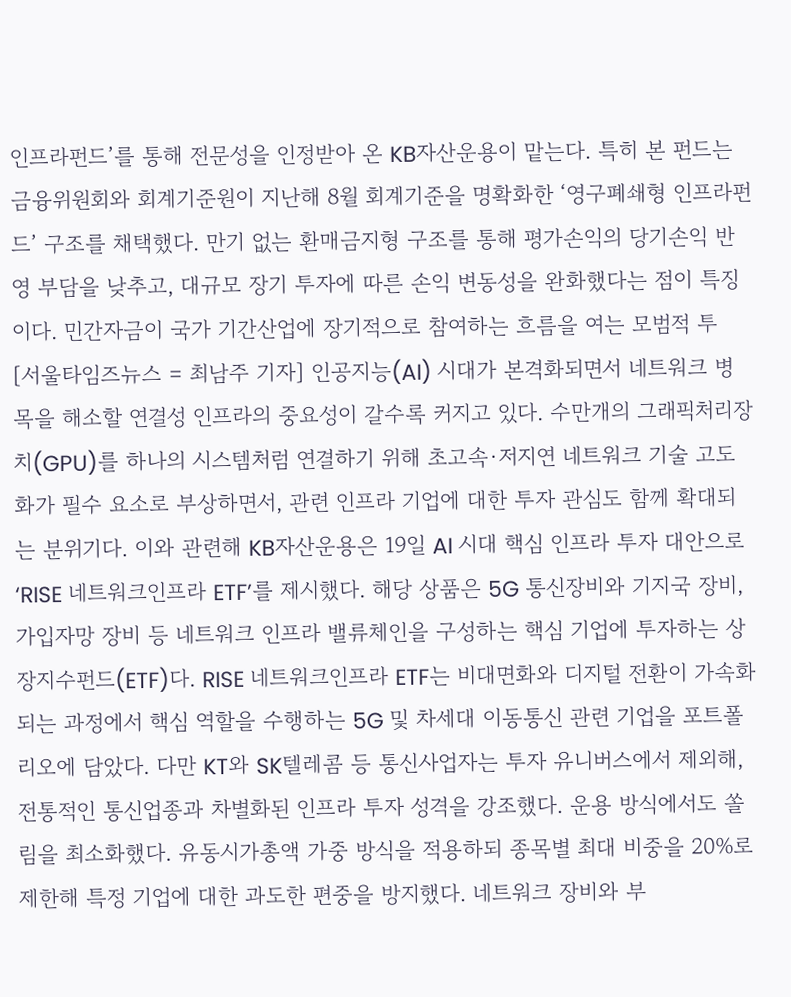인프라펀드’를 통해 전문성을 인정받아 온 KB자산운용이 맡는다. 특히 본 펀드는 금융위원회와 회계기준원이 지난해 8월 회계기준을 명확화한 ‘영구폐쇄형 인프라펀드’ 구조를 채택했다. 만기 없는 환매금지형 구조를 통해 평가손익의 당기손익 반영 부담을 낮추고, 대규모 장기 투자에 따른 손익 변동성을 완화했다는 점이 특징이다. 민간자금이 국가 기간산업에 장기적으로 참여하는 흐름을 여는 모범적 투
[서울타임즈뉴스 = 최남주 기자] 인공지능(AI) 시대가 본격화되면서 네트워크 병목을 해소할 연결성 인프라의 중요성이 갈수록 커지고 있다. 수만개의 그래픽처리장치(GPU)를 하나의 시스템처럼 연결하기 위해 초고속·저지연 네트워크 기술 고도화가 필수 요소로 부상하면서, 관련 인프라 기업에 대한 투자 관심도 함께 확대되는 분위기다. 이와 관련해 KB자산운용은 19일 AI 시대 핵심 인프라 투자 대안으로 ‘RISE 네트워크인프라 ETF’를 제시했다. 해당 상품은 5G 통신장비와 기지국 장비, 가입자망 장비 등 네트워크 인프라 밸류체인을 구성하는 핵심 기업에 투자하는 상장지수펀드(ETF)다. RISE 네트워크인프라 ETF는 비대면화와 디지털 전환이 가속화되는 과정에서 핵심 역할을 수행하는 5G 및 차세대 이동통신 관련 기업을 포트폴리오에 담았다. 다만 KT와 SK텔레콤 등 통신사업자는 투자 유니버스에서 제외해, 전통적인 통신업종과 차별화된 인프라 투자 성격을 강조했다. 운용 방식에서도 쏠림을 최소화했다. 유동시가총액 가중 방식을 적용하되 종목별 최대 비중을 20%로 제한해 특정 기업에 대한 과도한 편중을 방지했다. 네트워크 장비와 부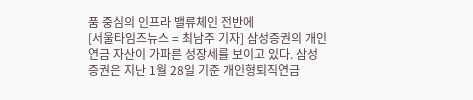품 중심의 인프라 밸류체인 전반에
[서울타임즈뉴스 = 최남주 기자] 삼성증권의 개인연금 자산이 가파른 성장세를 보이고 있다. 삼성증권은 지난 1월 28일 기준 개인형퇴직연금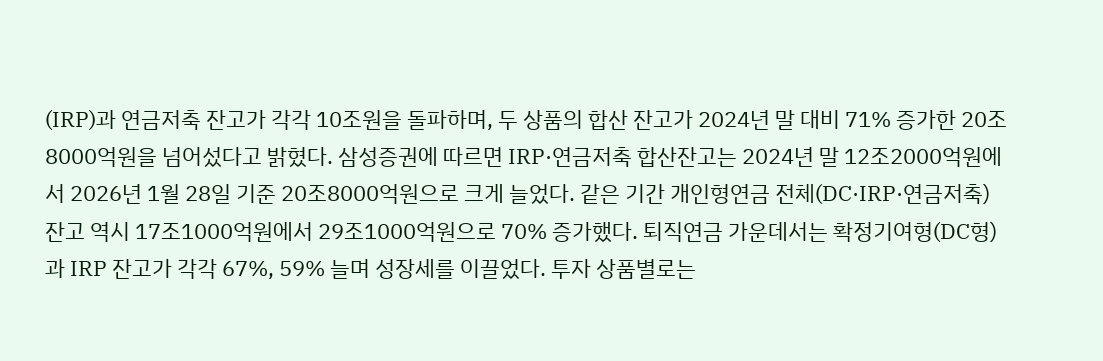(IRP)과 연금저축 잔고가 각각 10조원을 돌파하며, 두 상품의 합산 잔고가 2024년 말 대비 71% 증가한 20조8000억원을 넘어섰다고 밝혔다. 삼성증권에 따르면 IRP·연금저축 합산잔고는 2024년 말 12조2000억원에서 2026년 1월 28일 기준 20조8000억원으로 크게 늘었다. 같은 기간 개인형연금 전체(DC·IRP·연금저축) 잔고 역시 17조1000억원에서 29조1000억원으로 70% 증가했다. 퇴직연금 가운데서는 확정기여형(DC형)과 IRP 잔고가 각각 67%, 59% 늘며 성장세를 이끌었다. 투자 상품별로는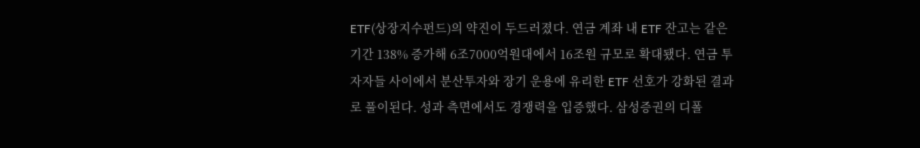ETF(상장지수펀드)의 약진이 두드러졌다. 연금 계좌 내 ETF 잔고는 같은 기간 138% 증가해 6조7000억원대에서 16조원 규모로 확대됐다. 연금 투자자들 사이에서 분산투자와 장기 운용에 유리한 ETF 선호가 강화된 결과로 풀이된다. 성과 측면에서도 경쟁력을 입증했다. 삼성증권의 디폴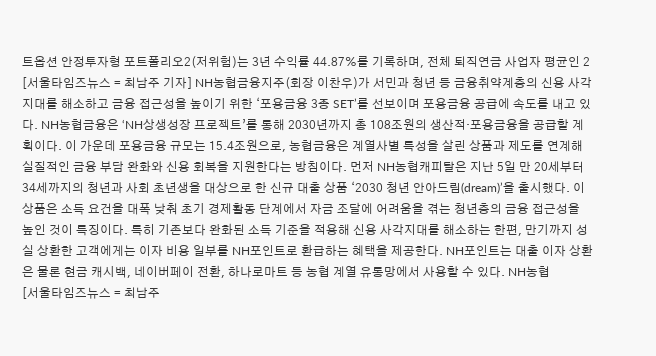트옵션 안정투자형 포트폴리오2(저위험)는 3년 수익률 44.87%를 기록하며, 전체 퇴직연금 사업자 평균인 2
[서울타임즈뉴스 = 최남주 기자] NH농협금융지주(회장 이찬우)가 서민과 청년 등 금융취약계층의 신용 사각지대를 해소하고 금융 접근성을 높이기 위한 ‘포용금융 3종 SET’를 선보이며 포용금융 공급에 속도를 내고 있다. NH농협금융은 ‘NH상생성장 프로젝트’를 통해 2030년까지 총 108조원의 생산적·포용금융을 공급할 계획이다. 이 가운데 포용금융 규모는 15.4조원으로, 농협금융은 계열사별 특성을 살린 상품과 제도를 연계해 실질적인 금융 부담 완화와 신용 회복을 지원한다는 방침이다. 먼저 NH농협캐피탈은 지난 5일 만 20세부터 34세까지의 청년과 사회 초년생을 대상으로 한 신규 대출 상품 ‘2030 청년 안아드림(dream)’을 출시했다. 이 상품은 소득 요건을 대폭 낮춰 초기 경제활동 단계에서 자금 조달에 어려움을 겪는 청년층의 금융 접근성을 높인 것이 특징이다. 특히 기존보다 완화된 소득 기준을 적용해 신용 사각지대를 해소하는 한편, 만기까지 성실 상환한 고객에게는 이자 비용 일부를 NH포인트로 환급하는 혜택을 제공한다. NH포인트는 대출 이자 상환은 물론 현금 캐시백, 네이버페이 전환, 하나로마트 등 농협 계열 유통망에서 사용할 수 있다. NH농협
[서울타임즈뉴스 = 최남주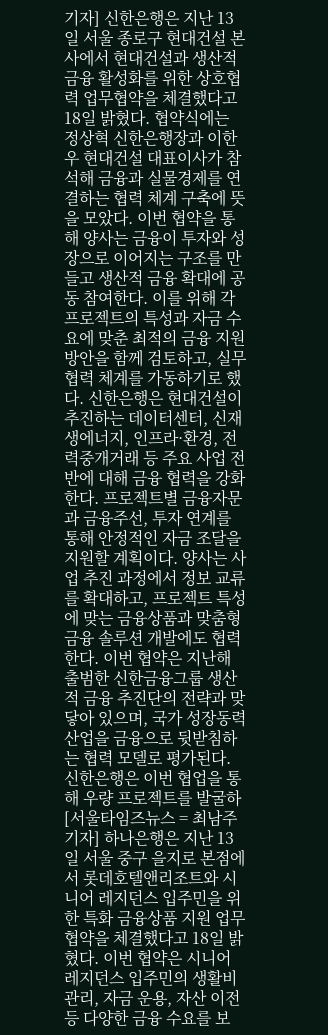기자] 신한은행은 지난 13일 서울 종로구 현대건설 본사에서 현대건설과 생산적 금융 활성화를 위한 상호협력 업무협약을 체결했다고 18일 밝혔다. 협약식에는 정상혁 신한은행장과 이한우 현대건설 대표이사가 참석해 금융과 실물경제를 연결하는 협력 체계 구축에 뜻을 모았다. 이번 협약을 통해 양사는 금융이 투자와 성장으로 이어지는 구조를 만들고 생산적 금융 확대에 공동 참여한다. 이를 위해 각 프로젝트의 특성과 자금 수요에 맞춘 최적의 금융 지원 방안을 함께 검토하고, 실무 협력 체계를 가동하기로 했다. 신한은행은 현대건설이 추진하는 데이터센터, 신재생에너지, 인프라·환경, 전력중개거래 등 주요 사업 전반에 대해 금융 협력을 강화한다. 프로젝트별 금융자문과 금융주선, 투자 연계를 통해 안정적인 자금 조달을 지원할 계획이다. 양사는 사업 추진 과정에서 정보 교류를 확대하고, 프로젝트 특성에 맞는 금융상품과 맞춤형 금융 솔루션 개발에도 협력한다. 이번 협약은 지난해 출범한 신한금융그룹 생산적 금융 추진단의 전략과 맞닿아 있으며, 국가 성장동력 산업을 금융으로 뒷받침하는 협력 모델로 평가된다. 신한은행은 이번 협업을 통해 우량 프로젝트를 발굴하
[서울타임즈뉴스 = 최남주 기자] 하나은행은 지난 13일 서울 중구 을지로 본점에서 롯데호텔앤리조트와 시니어 레지던스 입주민을 위한 특화 금융상품 지원 업무협약을 체결했다고 18일 밝혔다. 이번 협약은 시니어 레지던스 입주민의 생활비 관리, 자금 운용, 자산 이전 등 다양한 금융 수요를 보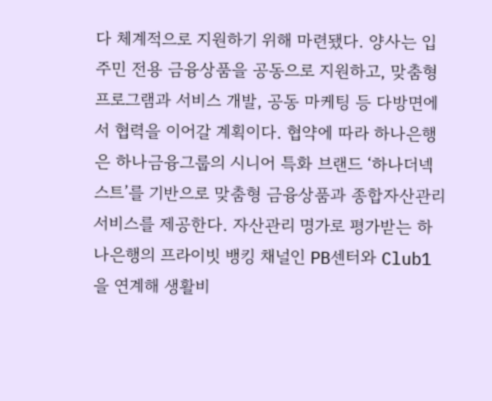다 체계적으로 지원하기 위해 마련됐다. 양사는 입주민 전용 금융상품을 공동으로 지원하고, 맞춤형 프로그램과 서비스 개발, 공동 마케팅 등 다방면에서 협력을 이어갈 계획이다. 협약에 따라 하나은행은 하나금융그룹의 시니어 특화 브랜드 ‘하나더넥스트’를 기반으로 맞춤형 금융상품과 종합자산관리 서비스를 제공한다. 자산관리 명가로 평가받는 하나은행의 프라이빗 뱅킹 채널인 PB센터와 Club1을 연계해 생활비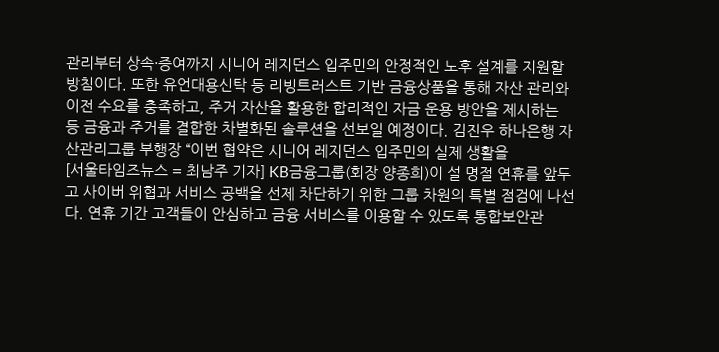관리부터 상속·증여까지 시니어 레지던스 입주민의 안정적인 노후 설계를 지원할 방침이다. 또한 유언대용신탁 등 리빙트러스트 기반 금융상품을 통해 자산 관리와 이전 수요를 충족하고, 주거 자산을 활용한 합리적인 자금 운용 방안을 제시하는 등 금융과 주거를 결합한 차별화된 솔루션을 선보일 예정이다. 김진우 하나은행 자산관리그룹 부행장 “이번 협약은 시니어 레지던스 입주민의 실제 생활을
[서울타임즈뉴스 = 최남주 기자] KB금융그룹(회장 양종희)이 설 명절 연휴를 앞두고 사이버 위협과 서비스 공백을 선제 차단하기 위한 그룹 차원의 특별 점검에 나선다. 연휴 기간 고객들이 안심하고 금융 서비스를 이용할 수 있도록 통합보안관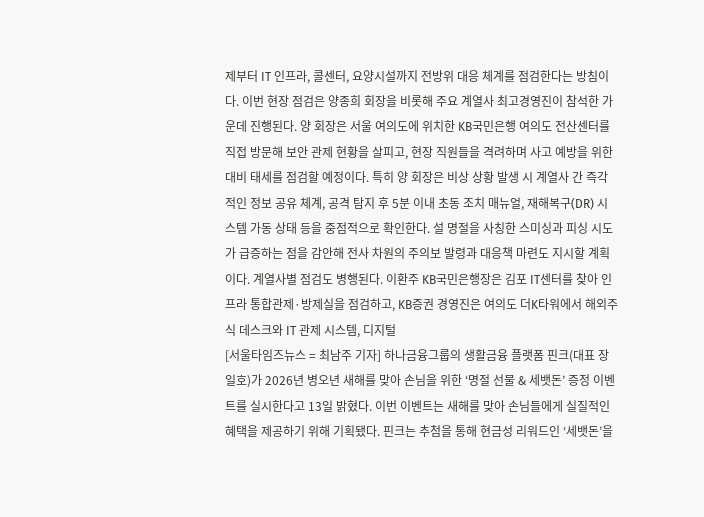제부터 IT 인프라, 콜센터, 요양시설까지 전방위 대응 체계를 점검한다는 방침이다. 이번 현장 점검은 양종희 회장을 비롯해 주요 계열사 최고경영진이 참석한 가운데 진행된다. 양 회장은 서울 여의도에 위치한 KB국민은행 여의도 전산센터를 직접 방문해 보안 관제 현황을 살피고, 현장 직원들을 격려하며 사고 예방을 위한 대비 태세를 점검할 예정이다. 특히 양 회장은 비상 상황 발생 시 계열사 간 즉각적인 정보 공유 체계, 공격 탐지 후 5분 이내 초동 조치 매뉴얼, 재해복구(DR) 시스템 가동 상태 등을 중점적으로 확인한다. 설 명절을 사칭한 스미싱과 피싱 시도가 급증하는 점을 감안해 전사 차원의 주의보 발령과 대응책 마련도 지시할 계획이다. 계열사별 점검도 병행된다. 이환주 KB국민은행장은 김포 IT센터를 찾아 인프라 통합관제·방제실을 점검하고, KB증권 경영진은 여의도 더K타워에서 해외주식 데스크와 IT 관제 시스템, 디지털
[서울타임즈뉴스 = 최남주 기자] 하나금융그룹의 생활금융 플랫폼 핀크(대표 장일호)가 2026년 병오년 새해를 맞아 손님을 위한 ‘명절 선물 & 세뱃돈’ 증정 이벤트를 실시한다고 13일 밝혔다. 이번 이벤트는 새해를 맞아 손님들에게 실질적인 혜택을 제공하기 위해 기획됐다. 핀크는 추첨을 통해 현금성 리워드인 ‘세뱃돈’을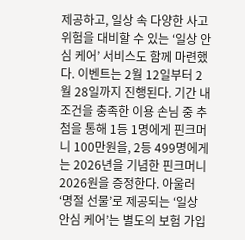제공하고, 일상 속 다양한 사고 위험을 대비할 수 있는 ‘일상 안심 케어’ 서비스도 함께 마련했다. 이벤트는 2월 12일부터 2월 28일까지 진행된다. 기간 내 조건을 충족한 이용 손님 중 추첨을 통해 1등 1명에게 핀크머니 100만원을, 2등 499명에게는 2026년을 기념한 핀크머니 2026원을 증정한다. 아울러 ‘명절 선물’로 제공되는 ‘일상 안심 케어’는 별도의 보험 가입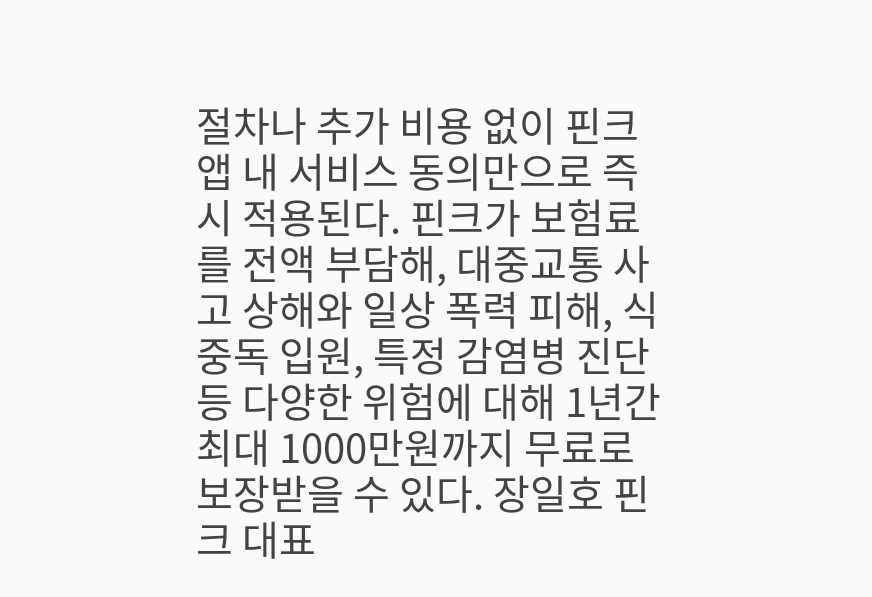절차나 추가 비용 없이 핀크 앱 내 서비스 동의만으로 즉시 적용된다. 핀크가 보험료를 전액 부담해, 대중교통 사고 상해와 일상 폭력 피해, 식중독 입원, 특정 감염병 진단 등 다양한 위험에 대해 1년간 최대 1000만원까지 무료로 보장받을 수 있다. 장일호 핀크 대표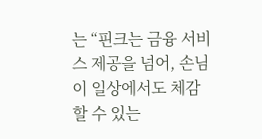는 “핀크는 금융 서비스 제공을 넘어, 손님이 일상에서도 체감할 수 있는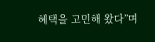혜택을 고민해 왔다”며